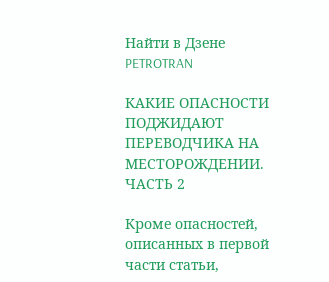Найти в Дзене
PETROTRAN

КАКИЕ ОПАСНОСТИ ПОДЖИДАЮТ ПЕРЕВОДЧИКА НА МЕСТОРОЖДЕНИИ. ЧАСТЬ 2

Кроме опасностей, описанных в первой части статьи,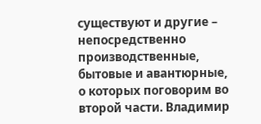существуют и другие – непосредственно производственные, бытовые и авантюрные, о которых поговорим во второй части. Владимир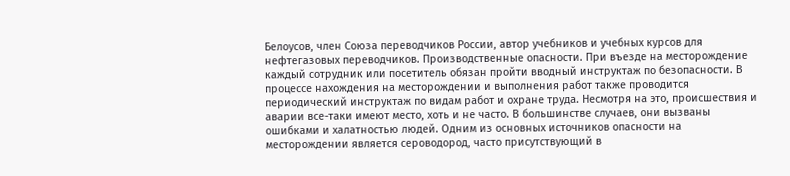Белоусов, член Союза переводчиков России, автор учебников и учебных курсов для нефтегазовых переводчиков. Производственные опасности. При въезде на месторождение каждый сотрудник или посетитель обязан пройти вводный инструктаж по безопасности. В процессе нахождения на месторождении и выполнения работ также проводится периодический инструктаж по видам работ и охране труда. Несмотря на это, происшествия и аварии все-таки имеют место, хоть и не часто. В большинстве случаев, они вызваны ошибками и халатностью людей. Одним из основных источников опасности на месторождении является сероводород, часто присутствующий в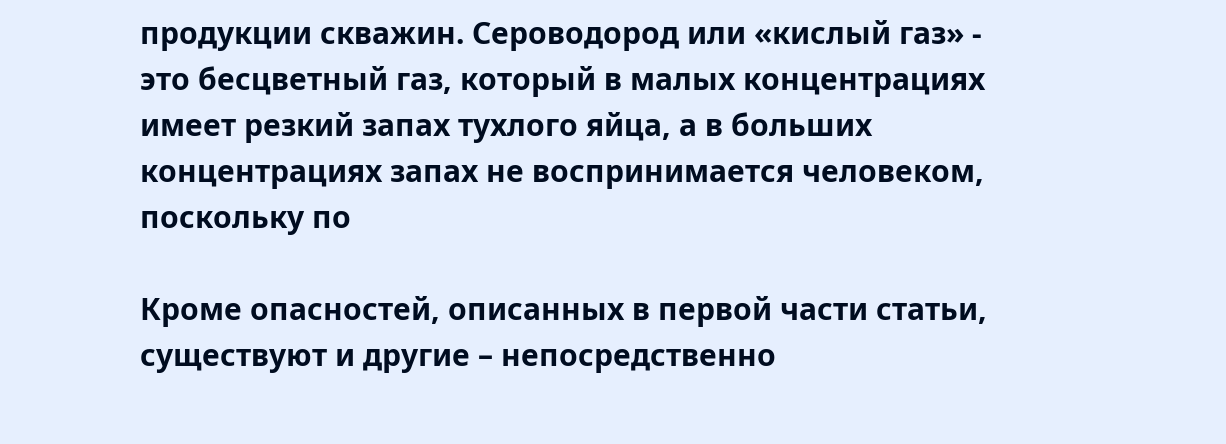продукции скважин. Сероводород или «кислый газ» - это бесцветный газ, который в малых концентрациях имеет резкий запах тухлого яйца, а в больших концентрациях запах не воспринимается человеком, поскольку по

Кроме опасностей, описанных в первой части статьи, существуют и другие – непосредственно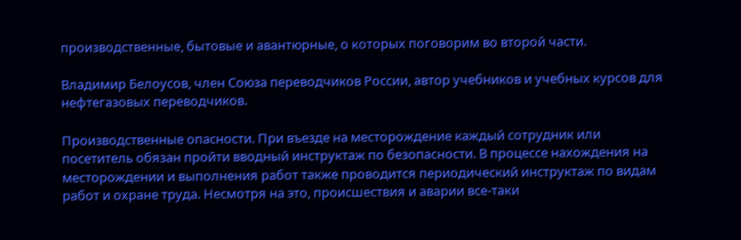производственные, бытовые и авантюрные, о которых поговорим во второй части.

Владимир Белоусов, член Союза переводчиков России, автор учебников и учебных курсов для нефтегазовых переводчиков.

Производственные опасности. При въезде на месторождение каждый сотрудник или посетитель обязан пройти вводный инструктаж по безопасности. В процессе нахождения на месторождении и выполнения работ также проводится периодический инструктаж по видам работ и охране труда. Несмотря на это, происшествия и аварии все-таки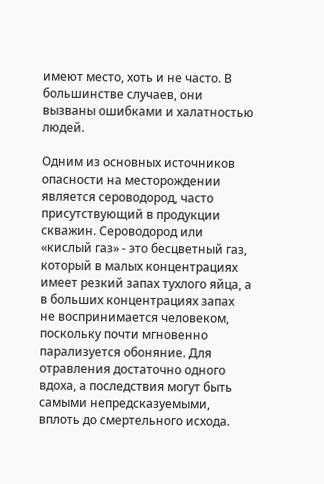имеют место, хоть и не часто. В большинстве случаев, они вызваны ошибками и халатностью людей.

Одним из основных источников опасности на месторождении является сероводород, часто присутствующий в продукции скважин. Сероводород или «кислый газ» - это бесцветный газ, который в малых концентрациях имеет резкий запах тухлого яйца, а в больших концентрациях запах не воспринимается человеком, поскольку почти мгновенно парализуется обоняние. Для отравления достаточно одного вдоха, а последствия могут быть самыми непредсказуемыми, вплоть до смертельного исхода.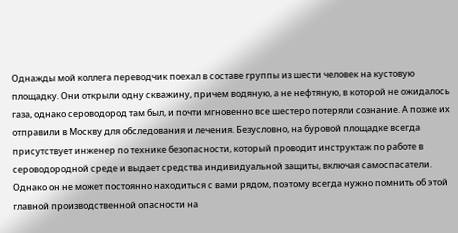Однажды мой коллега переводчик поехал в составе группы из шести человек на кустовую площадку. Они открыли одну скважину, причем водяную, а не нефтяную, в которой не ожидалось газа, однако сероводород там был, и почти мгновенно все шестеро потеряли сознание. А позже их отправили в Москву для обследования и лечения. Безусловно, на буровой площадке всегда присутствует инженер по технике безопасности, который проводит инструктаж по работе в сероводородной среде и выдает средства индивидуальной защиты, включая самоспасатели. Однако он не может постоянно находиться с вами рядом, поэтому всегда нужно помнить об этой главной производственной опасности на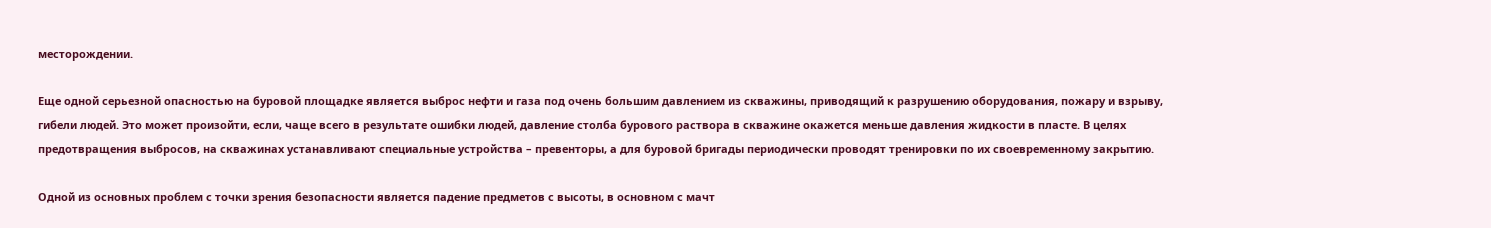месторождении.

Еще одной серьезной опасностью на буровой площадке является выброс нефти и газа под очень большим давлением из скважины, приводящий к разрушению оборудования, пожару и взрыву, гибели людей. Это может произойти, если, чаще всего в результате ошибки людей, давление столба бурового раствора в скважине окажется меньше давления жидкости в пласте. В целях предотвращения выбросов, на скважинах устанавливают специальные устройства – превенторы, а для буровой бригады периодически проводят тренировки по их своевременному закрытию.

Одной из основных проблем с точки зрения безопасности является падение предметов с высоты, в основном с мачт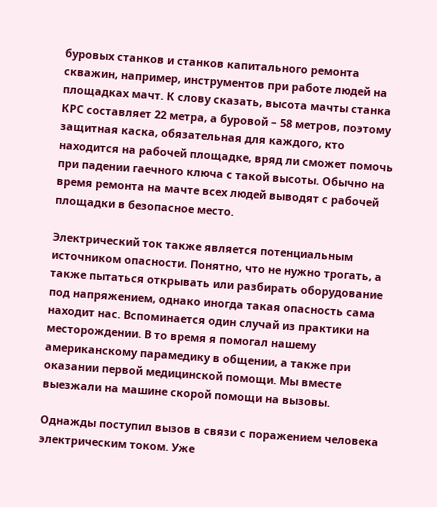буровых станков и станков капитального ремонта скважин, например, инструментов при работе людей на площадках мачт. К слову сказать, высота мачты станка КРС составляет 22 метра, а буровой – 58 метров, поэтому защитная каска, обязательная для каждого, кто находится на рабочей площадке, вряд ли сможет помочь при падении гаечного ключа с такой высоты. Обычно на время ремонта на мачте всех людей выводят с рабочей площадки в безопасное место.

Электрический ток также является потенциальным источником опасности. Понятно, что не нужно трогать, а также пытаться открывать или разбирать оборудование под напряжением, однако иногда такая опасность сама находит нас. Вспоминается один случай из практики на месторождении. В то время я помогал нашему американскому парамедику в общении, а также при оказании первой медицинской помощи. Мы вместе выезжали на машине скорой помощи на вызовы.

Однажды поступил вызов в связи с поражением человека электрическим током. Уже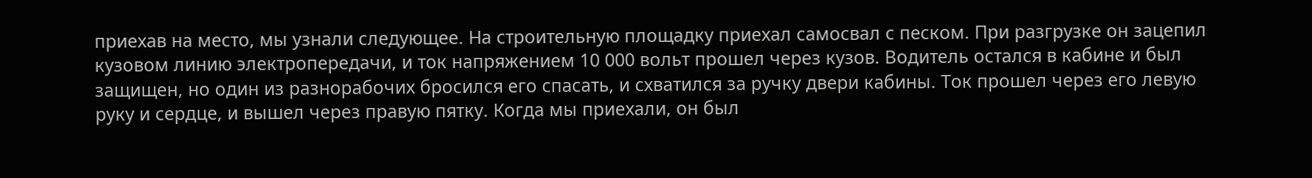приехав на место, мы узнали следующее. На строительную площадку приехал самосвал с песком. При разгрузке он зацепил кузовом линию электропередачи, и ток напряжением 10 000 вольт прошел через кузов. Водитель остался в кабине и был защищен, но один из разнорабочих бросился его спасать, и схватился за ручку двери кабины. Ток прошел через его левую руку и сердце, и вышел через правую пятку. Когда мы приехали, он был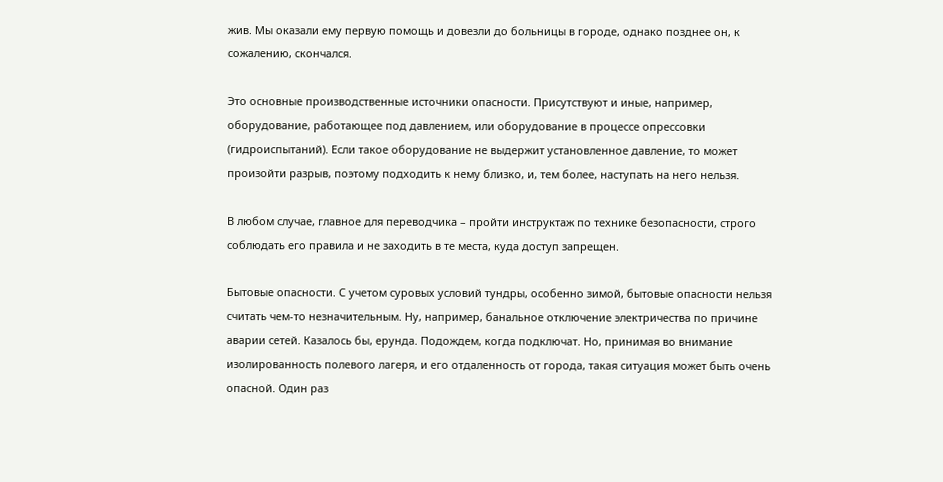жив. Мы оказали ему первую помощь и довезли до больницы в городе, однако позднее он, к сожалению, скончался.

Это основные производственные источники опасности. Присутствуют и иные, например, оборудование, работающее под давлением, или оборудование в процессе опрессовки (гидроиспытаний). Если такое оборудование не выдержит установленное давление, то может произойти разрыв, поэтому подходить к нему близко, и, тем более, наступать на него нельзя.

В любом случае, главное для переводчика – пройти инструктаж по технике безопасности, строго соблюдать его правила и не заходить в те места, куда доступ запрещен.

Бытовые опасности. С учетом суровых условий тундры, особенно зимой, бытовые опасности нельзя считать чем-то незначительным. Ну, например, банальное отключение электричества по причине аварии сетей. Казалось бы, ерунда. Подождем, когда подключат. Но, принимая во внимание изолированность полевого лагеря, и его отдаленность от города, такая ситуация может быть очень опасной. Один раз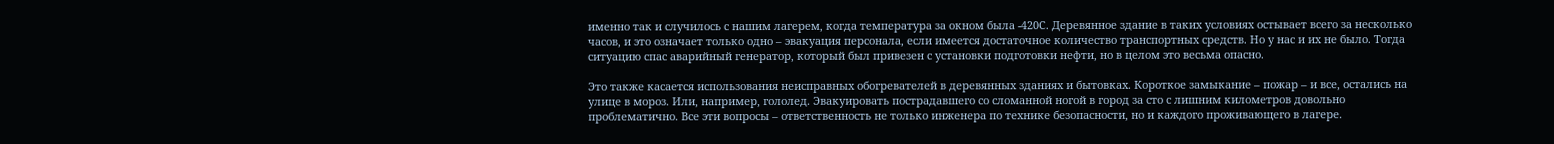именно так и случилось с нашим лагерем, когда температура за окном была -420С. Деревянное здание в таких условиях остывает всего за несколько часов, и это означает только одно – эвакуация персонала, если имеется достаточное количество транспортных средств. Но у нас и их не было. Тогда ситуацию спас аварийный генератор, который был привезен с установки подготовки нефти, но в целом это весьма опасно.

Это также касается использования неисправных обогревателей в деревянных зданиях и бытовках. Короткое замыкание – пожар – и все, остались на улице в мороз. Или, например, гололед. Эвакуировать пострадавшего со сломанной ногой в город за сто с лишним километров довольно проблематично. Все эти вопросы – ответственность не только инженера по технике безопасности, но и каждого проживающего в лагере.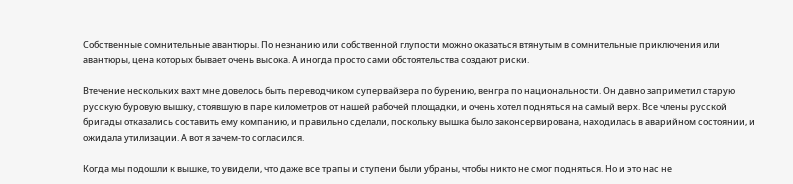Собственные сомнительные авантюры. По незнанию или собственной глупости можно оказаться втянутым в сомнительные приключения или авантюры, цена которых бывает очень высока. А иногда просто сами обстоятельства создают риски.

Втечение нескольких вахт мне довелось быть переводчиком супервайзера по бурению, венгра по национальности. Он давно заприметил старую русскую буровую вышку, стоявшую в паре километров от нашей рабочей площадки, и очень хотел подняться на самый верх. Все члены русской бригады отказались составить ему компанию, и правильно сделали, поскольку вышка было законсервирована, находилась в аварийном состоянии, и ожидала утилизации. А вот я зачем-то согласился.

Когда мы подошли к вышке, то увидели, что даже все трапы и ступени были убраны, чтобы никто не смог подняться. Но и это нас не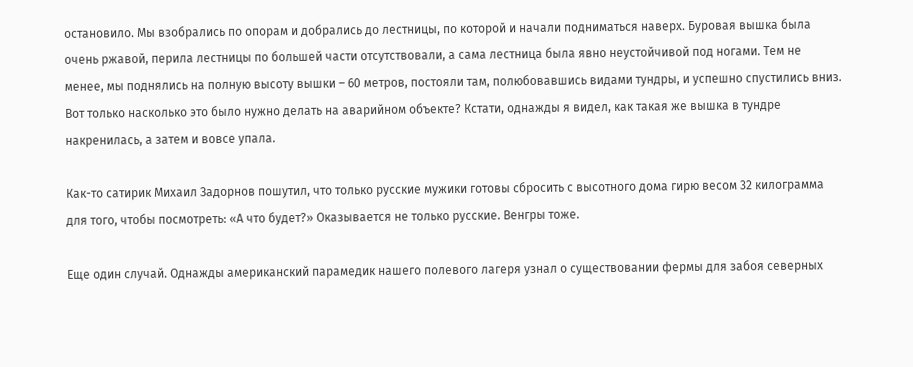остановило. Мы взобрались по опорам и добрались до лестницы, по которой и начали подниматься наверх. Буровая вышка была очень ржавой, перила лестницы по большей части отсутствовали, а сама лестница была явно неустойчивой под ногами. Тем не менее, мы поднялись на полную высоту вышки – 60 метров, постояли там, полюбовавшись видами тундры, и успешно спустились вниз. Вот только насколько это было нужно делать на аварийном объекте? Кстати, однажды я видел, как такая же вышка в тундре накренилась, а затем и вовсе упала.

Как-то сатирик Михаил Задорнов пошутил, что только русские мужики готовы сбросить с высотного дома гирю весом 32 килограмма для того, чтобы посмотреть: «А что будет?» Оказывается не только русские. Венгры тоже.

Еще один случай. Однажды американский парамедик нашего полевого лагеря узнал о существовании фермы для забоя северных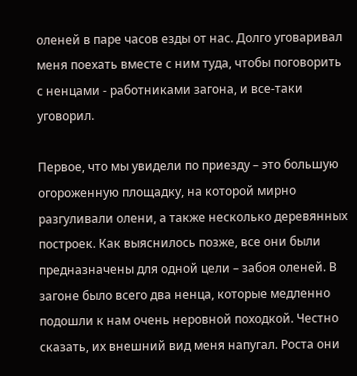оленей в паре часов езды от нас. Долго уговаривал меня поехать вместе с ним туда, чтобы поговорить с ненцами - работниками загона, и все-таки уговорил.

Первое, что мы увидели по приезду – это большую огороженную площадку, на которой мирно разгуливали олени, а также несколько деревянных построек. Как выяснилось позже, все они были предназначены для одной цели – забоя оленей. В загоне было всего два ненца, которые медленно подошли к нам очень неровной походкой. Честно сказать, их внешний вид меня напугал. Роста они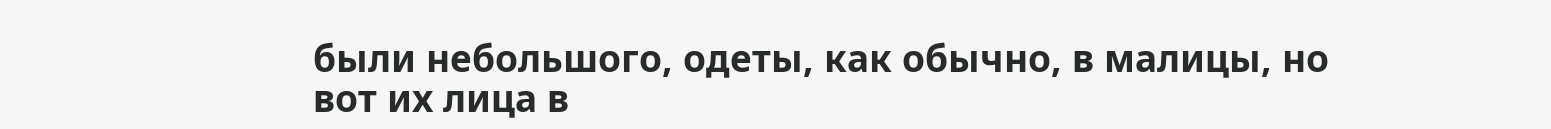были небольшого, одеты, как обычно, в малицы, но вот их лица в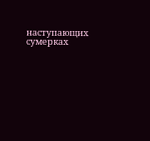наступающих сумерках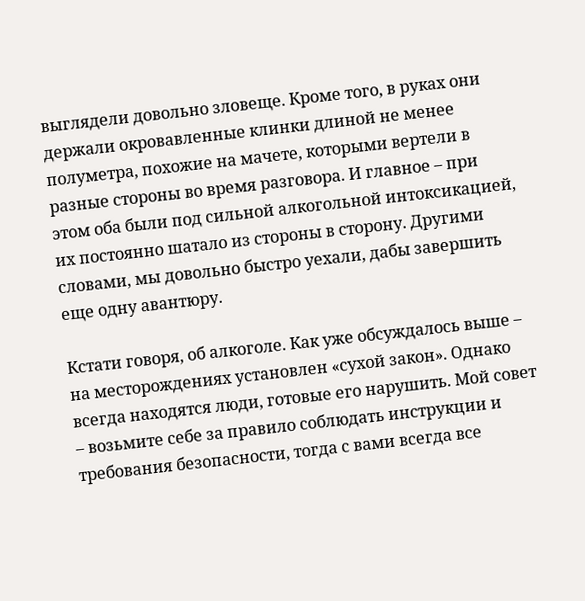выглядели довольно зловеще. Кроме того, в руках они держали окровавленные клинки длиной не менее полуметра, похожие на мачете, которыми вертели в разные стороны во время разговора. И главное – при этом оба были под сильной алкогольной интоксикацией, их постоянно шатало из стороны в сторону. Другими словами, мы довольно быстро уехали, дабы завершить еще одну авантюру.

Кстати говоря, об алкоголе. Как уже обсуждалось выше – на месторождениях установлен «сухой закон». Однако всегда находятся люди, готовые его нарушить. Мой совет – возьмите себе за правило соблюдать инструкции и требования безопасности, тогда с вами всегда все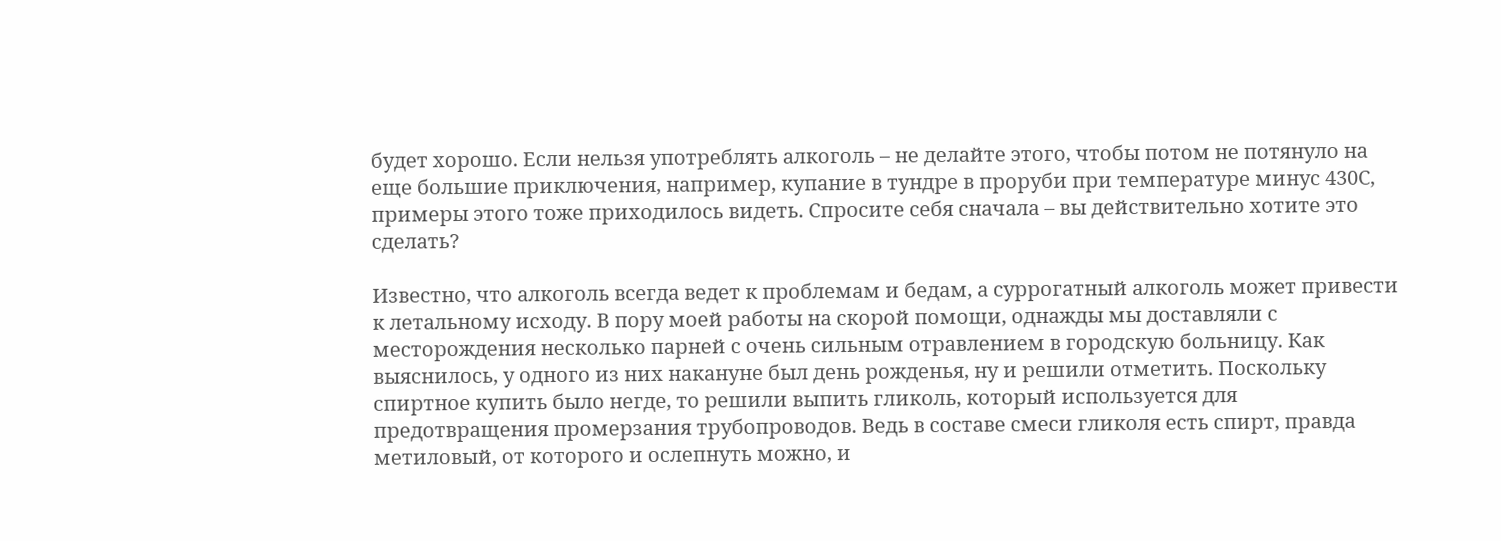будет хорошо. Если нельзя употреблять алкоголь – не делайте этого, чтобы потом не потянуло на еще большие приключения, например, купание в тундре в проруби при температуре минус 430С, примеры этого тоже приходилось видеть. Спросите себя сначала – вы действительно хотите это сделать?

Известно, что алкоголь всегда ведет к проблемам и бедам, а суррогатный алкоголь может привести к летальному исходу. В пору моей работы на скорой помощи, однажды мы доставляли с месторождения несколько парней с очень сильным отравлением в городскую больницу. Как выяснилось, у одного из них накануне был день рожденья, ну и решили отметить. Поскольку спиртное купить было негде, то решили выпить гликоль, который используется для предотвращения промерзания трубопроводов. Ведь в составе смеси гликоля есть спирт, правда метиловый, от которого и ослепнуть можно, и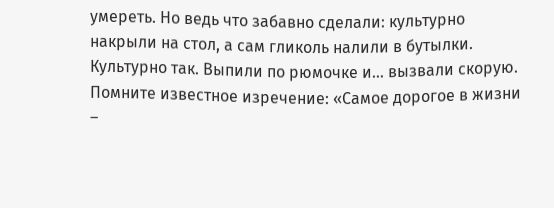умереть. Но ведь что забавно сделали: культурно накрыли на стол, а сам гликоль налили в бутылки. Культурно так. Выпили по рюмочке и… вызвали скорую. Помните известное изречение: «Самое дорогое в жизни –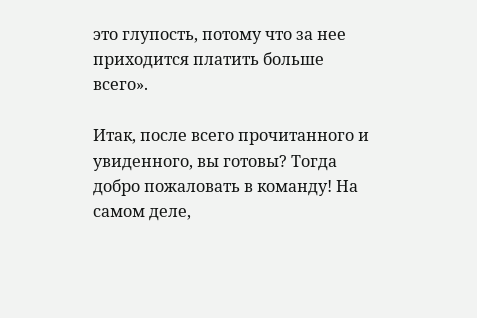это глупость, потому что за нее приходится платить больше всего».

Итак, после всего прочитанного и увиденного, вы готовы? Тогда добро пожаловать в команду! На самом деле,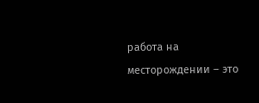работа на месторождении – это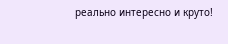реально интересно и круто!